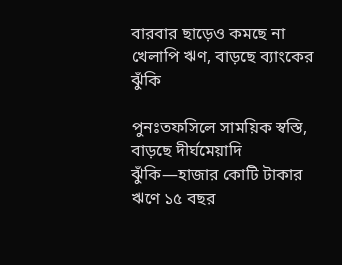বারবার ছাড়েও কমছে না খেলাপি ঋণ, বাড়ছে ব্যাংকের ঝুঁকি

পুনঃতফসিলে সাময়িক স্বস্তি, বাড়ছে দীর্ঘমেয়াদি ঝুঁকি—হাজার কোটি টাকার ঋণে ১৫ বছর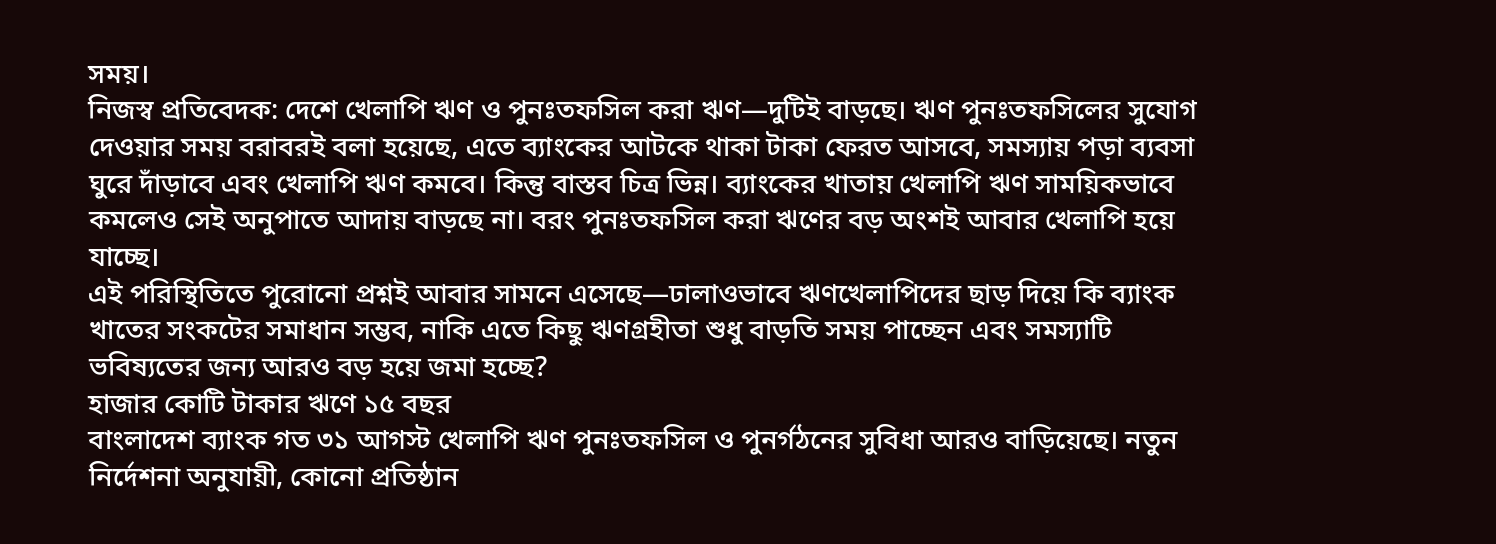সময়।
নিজস্ব প্রতিবেদক: দেশে খেলাপি ঋণ ও পুনঃতফসিল করা ঋণ—দুটিই বাড়ছে। ঋণ পুনঃতফসিলের সুযোগ দেওয়ার সময় বরাবরই বলা হয়েছে, এতে ব্যাংকের আটকে থাকা টাকা ফেরত আসবে, সমস্যায় পড়া ব্যবসা ঘুরে দাঁড়াবে এবং খেলাপি ঋণ কমবে। কিন্তু বাস্তব চিত্র ভিন্ন। ব্যাংকের খাতায় খেলাপি ঋণ সাময়িকভাবে কমলেও সেই অনুপাতে আদায় বাড়ছে না। বরং পুনঃতফসিল করা ঋণের বড় অংশই আবার খেলাপি হয়ে যাচ্ছে।
এই পরিস্থিতিতে পুরোনো প্রশ্নই আবার সামনে এসেছে—ঢালাওভাবে ঋণখেলাপিদের ছাড় দিয়ে কি ব্যাংক খাতের সংকটের সমাধান সম্ভব, নাকি এতে কিছু ঋণগ্রহীতা শুধু বাড়তি সময় পাচ্ছেন এবং সমস্যাটি ভবিষ্যতের জন্য আরও বড় হয়ে জমা হচ্ছে?
হাজার কোটি টাকার ঋণে ১৫ বছর
বাংলাদেশ ব্যাংক গত ৩১ আগস্ট খেলাপি ঋণ পুনঃতফসিল ও পুনর্গঠনের সুবিধা আরও বাড়িয়েছে। নতুন নির্দেশনা অনুযায়ী, কোনো প্রতিষ্ঠান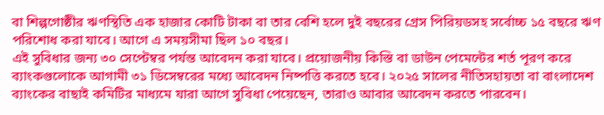বা শিল্পগোষ্ঠীর ঋণস্থিতি এক হাজার কোটি টাকা বা তার বেশি হলে দুই বছরের গ্রেস পিরিয়ডসহ সর্বোচ্চ ১৫ বছরে ঋণ পরিশোধ করা যাবে। আগে এ সময়সীমা ছিল ১০ বছর।
এই সুবিধার জন্য ৩০ সেপ্টেম্বর পর্যন্ত আবেদন করা যাবে। প্রয়োজনীয় কিস্তি বা ডাউন পেমেন্টের শর্ত পূরণ করে ব্যাংকগুলোকে আগামী ৩১ ডিসেম্বরের মধ্যে আবেদন নিষ্পত্তি করতে হবে। ২০২৫ সালের নীতিসহায়তা বা বাংলাদেশ ব্যাংকের বাছাই কমিটির মাধ্যমে যারা আগে সুবিধা পেয়েছেন, তারাও আবার আবেদন করতে পারবেন।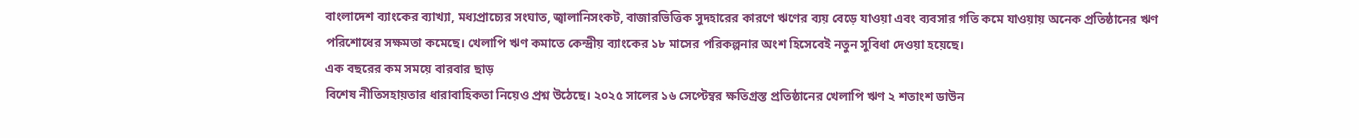বাংলাদেশ ব্যাংকের ব্যাখ্যা, মধ্যপ্রাচ্যের সংঘাত, জ্বালানিসংকট, বাজারভিত্তিক সুদহারের কারণে ঋণের ব্যয় বেড়ে যাওয়া এবং ব্যবসার গতি কমে যাওয়ায় অনেক প্রতিষ্ঠানের ঋণ পরিশোধের সক্ষমতা কমেছে। খেলাপি ঋণ কমাতে কেন্দ্রীয় ব্যাংকের ১৮ মাসের পরিকল্পনার অংশ হিসেবেই নতুন সুবিধা দেওয়া হয়েছে।
এক বছরের কম সময়ে বারবার ছাড়
বিশেষ নীতিসহায়তার ধারাবাহিকতা নিয়েও প্রশ্ন উঠেছে। ২০২৫ সালের ১৬ সেপ্টেম্বর ক্ষতিগ্রস্ত প্রতিষ্ঠানের খেলাপি ঋণ ২ শতাংশ ডাউন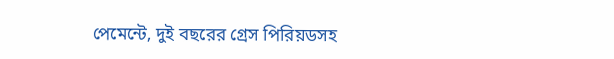পেমেন্টে, দুই বছরের গ্রেস পিরিয়ডসহ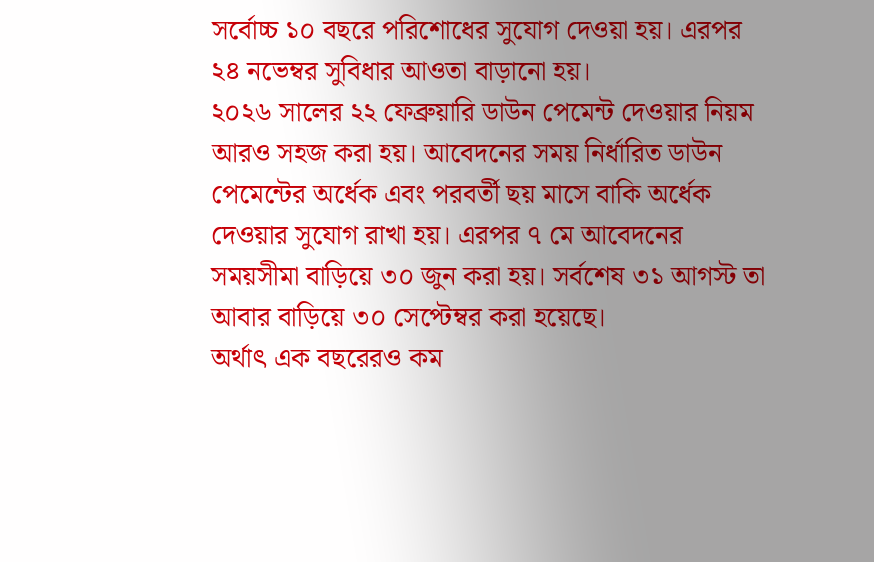সর্বোচ্চ ১০ বছরে পরিশোধের সুযোগ দেওয়া হয়। এরপর ২৪ নভেম্বর সুবিধার আওতা বাড়ানো হয়।
২০২৬ সালের ২২ ফেব্রুয়ারি ডাউন পেমেন্ট দেওয়ার নিয়ম আরও সহজ করা হয়। আবেদনের সময় নির্ধারিত ডাউন পেমেন্টের অর্ধেক এবং পরবর্তী ছয় মাসে বাকি অর্ধেক দেওয়ার সুযোগ রাখা হয়। এরপর ৭ মে আবেদনের সময়সীমা বাড়িয়ে ৩০ জুন করা হয়। সর্বশেষ ৩১ আগস্ট তা আবার বাড়িয়ে ৩০ সেপ্টেম্বর করা হয়েছে।
অর্থাৎ এক বছরেরও কম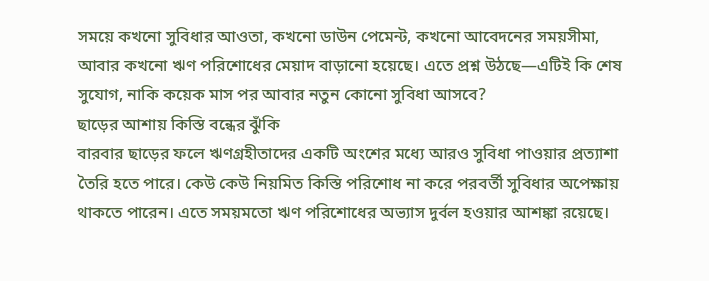সময়ে কখনো সুবিধার আওতা, কখনো ডাউন পেমেন্ট, কখনো আবেদনের সময়সীমা, আবার কখনো ঋণ পরিশোধের মেয়াদ বাড়ানো হয়েছে। এতে প্রশ্ন উঠছে—এটিই কি শেষ সুযোগ, নাকি কয়েক মাস পর আবার নতুন কোনো সুবিধা আসবে?
ছাড়ের আশায় কিস্তি বন্ধের ঝুঁকি
বারবার ছাড়ের ফলে ঋণগ্রহীতাদের একটি অংশের মধ্যে আরও সুবিধা পাওয়ার প্রত্যাশা তৈরি হতে পারে। কেউ কেউ নিয়মিত কিস্তি পরিশোধ না করে পরবর্তী সুবিধার অপেক্ষায় থাকতে পারেন। এতে সময়মতো ঋণ পরিশোধের অভ্যাস দুর্বল হওয়ার আশঙ্কা রয়েছে।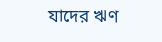যাদের ঋণ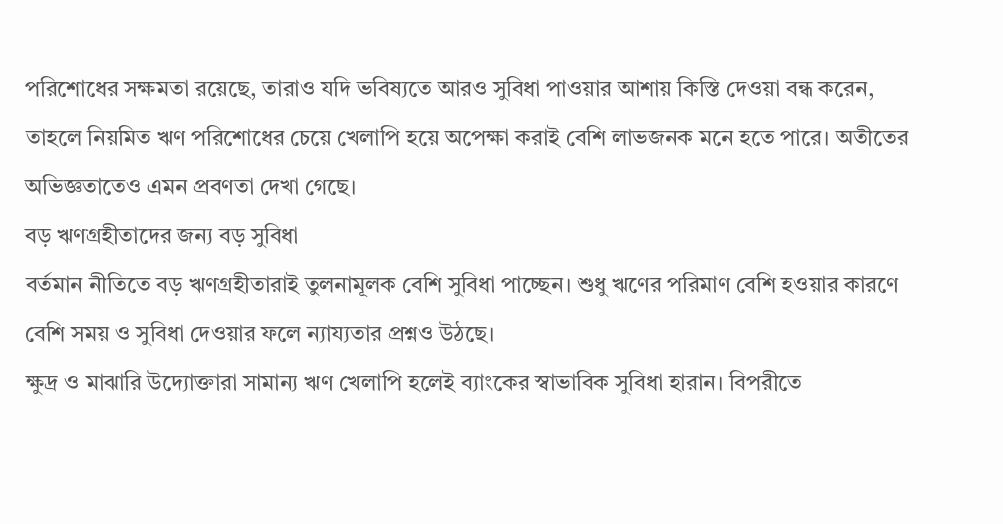পরিশোধের সক্ষমতা রয়েছে, তারাও যদি ভবিষ্যতে আরও সুবিধা পাওয়ার আশায় কিস্তি দেওয়া বন্ধ করেন, তাহলে নিয়মিত ঋণ পরিশোধের চেয়ে খেলাপি হয়ে অপেক্ষা করাই বেশি লাভজনক মনে হতে পারে। অতীতের অভিজ্ঞতাতেও এমন প্রবণতা দেখা গেছে।
বড় ঋণগ্রহীতাদের জন্য বড় সুবিধা
বর্তমান নীতিতে বড় ঋণগ্রহীতারাই তুলনামূলক বেশি সুবিধা পাচ্ছেন। শুধু ঋণের পরিমাণ বেশি হওয়ার কারণে বেশি সময় ও সুবিধা দেওয়ার ফলে ন্যায্যতার প্রশ্নও উঠছে।
ক্ষুদ্র ও মাঝারি উদ্যোক্তারা সামান্য ঋণ খেলাপি হলেই ব্যাংকের স্বাভাবিক সুবিধা হারান। বিপরীতে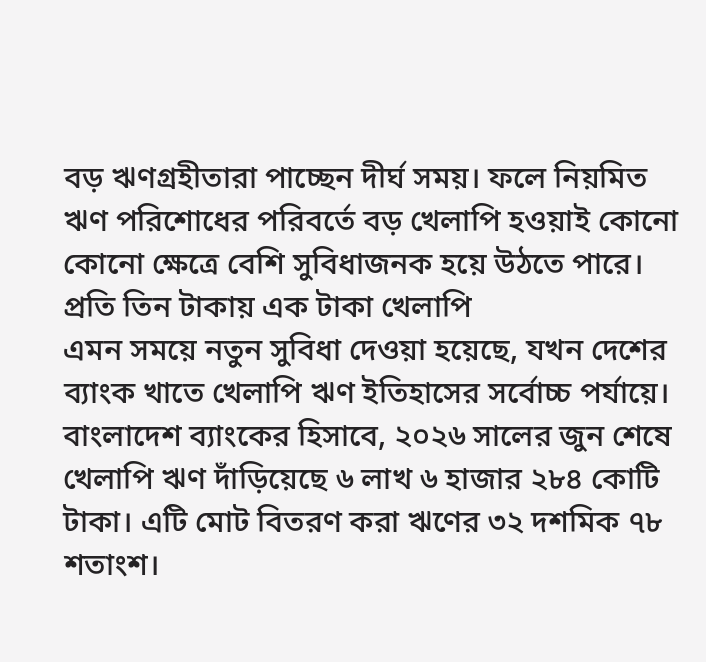বড় ঋণগ্রহীতারা পাচ্ছেন দীর্ঘ সময়। ফলে নিয়মিত ঋণ পরিশোধের পরিবর্তে বড় খেলাপি হওয়াই কোনো কোনো ক্ষেত্রে বেশি সুবিধাজনক হয়ে উঠতে পারে।
প্রতি তিন টাকায় এক টাকা খেলাপি
এমন সময়ে নতুন সুবিধা দেওয়া হয়েছে, যখন দেশের ব্যাংক খাতে খেলাপি ঋণ ইতিহাসের সর্বোচ্চ পর্যায়ে। বাংলাদেশ ব্যাংকের হিসাবে, ২০২৬ সালের জুন শেষে খেলাপি ঋণ দাঁড়িয়েছে ৬ লাখ ৬ হাজার ২৮৪ কোটি টাকা। এটি মোট বিতরণ করা ঋণের ৩২ দশমিক ৭৮ শতাংশ।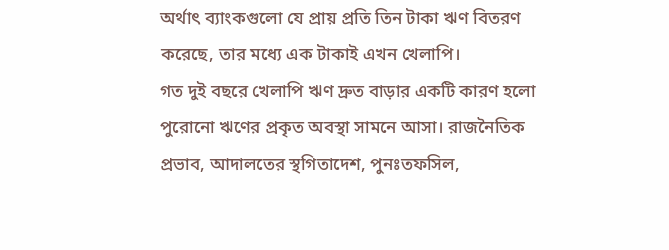অর্থাৎ ব্যাংকগুলো যে প্রায় প্রতি তিন টাকা ঋণ বিতরণ করেছে, তার মধ্যে এক টাকাই এখন খেলাপি।
গত দুই বছরে খেলাপি ঋণ দ্রুত বাড়ার একটি কারণ হলো পুরোনো ঋণের প্রকৃত অবস্থা সামনে আসা। রাজনৈতিক প্রভাব, আদালতের স্থগিতাদেশ, পুনঃতফসিল,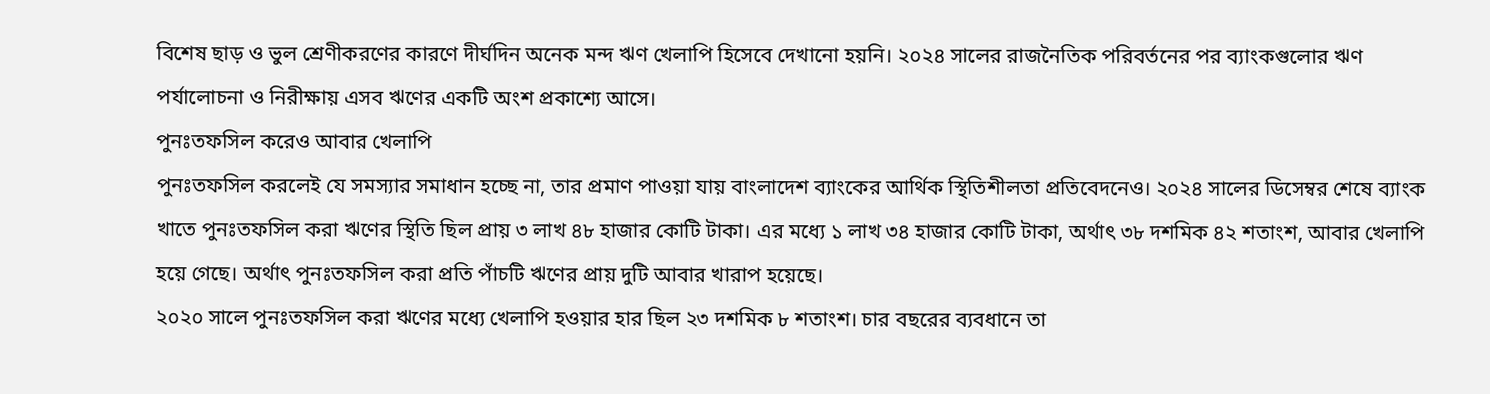বিশেষ ছাড় ও ভুল শ্রেণীকরণের কারণে দীর্ঘদিন অনেক মন্দ ঋণ খেলাপি হিসেবে দেখানো হয়নি। ২০২৪ সালের রাজনৈতিক পরিবর্তনের পর ব্যাংকগুলোর ঋণ পর্যালোচনা ও নিরীক্ষায় এসব ঋণের একটি অংশ প্রকাশ্যে আসে।
পুনঃতফসিল করেও আবার খেলাপি
পুনঃতফসিল করলেই যে সমস্যার সমাধান হচ্ছে না, তার প্রমাণ পাওয়া যায় বাংলাদেশ ব্যাংকের আর্থিক স্থিতিশীলতা প্রতিবেদনেও। ২০২৪ সালের ডিসেম্বর শেষে ব্যাংক খাতে পুনঃতফসিল করা ঋণের স্থিতি ছিল প্রায় ৩ লাখ ৪৮ হাজার কোটি টাকা। এর মধ্যে ১ লাখ ৩৪ হাজার কোটি টাকা, অর্থাৎ ৩৮ দশমিক ৪২ শতাংশ, আবার খেলাপি হয়ে গেছে। অর্থাৎ পুনঃতফসিল করা প্রতি পাঁচটি ঋণের প্রায় দুটি আবার খারাপ হয়েছে।
২০২০ সালে পুনঃতফসিল করা ঋণের মধ্যে খেলাপি হওয়ার হার ছিল ২৩ দশমিক ৮ শতাংশ। চার বছরের ব্যবধানে তা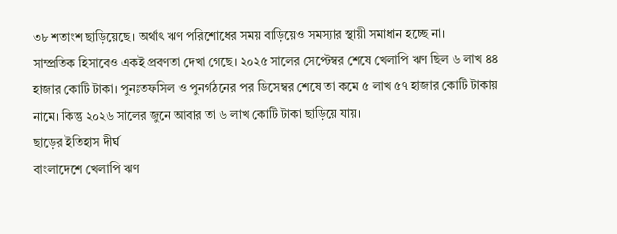৩৮ শতাংশ ছাড়িয়েছে। অর্থাৎ ঋণ পরিশোধের সময় বাড়িয়েও সমস্যার স্থায়ী সমাধান হচ্ছে না।
সাম্প্রতিক হিসাবেও একই প্রবণতা দেখা গেছে। ২০২৫ সালের সেপ্টেম্বর শেষে খেলাপি ঋণ ছিল ৬ লাখ ৪৪ হাজার কোটি টাকা। পুনঃতফসিল ও পুনর্গঠনের পর ডিসেম্বর শেষে তা কমে ৫ লাখ ৫৭ হাজার কোটি টাকায় নামে। কিন্তু ২০২৬ সালের জুনে আবার তা ৬ লাখ কোটি টাকা ছাড়িয়ে যায়।
ছাড়ের ইতিহাস দীর্ঘ
বাংলাদেশে খেলাপি ঋণ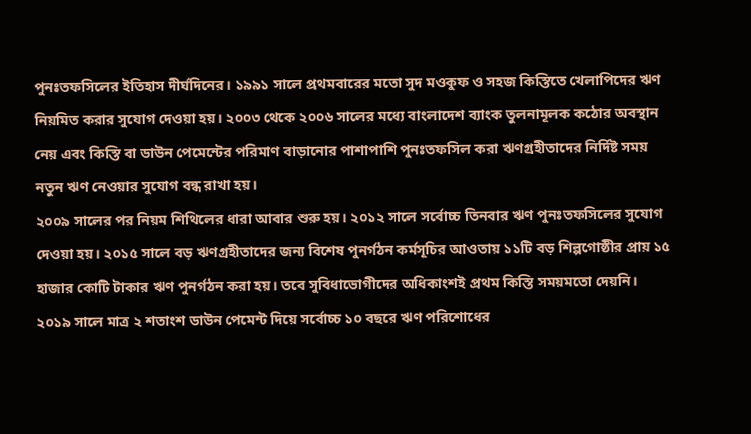পুনঃতফসিলের ইতিহাস দীর্ঘদিনের। ১৯৯১ সালে প্রথমবারের মতো সুদ মওকুফ ও সহজ কিস্তিতে খেলাপিদের ঋণ নিয়মিত করার সুযোগ দেওয়া হয়। ২০০৩ থেকে ২০০৬ সালের মধ্যে বাংলাদেশ ব্যাংক তুলনামূলক কঠোর অবস্থান নেয় এবং কিস্তি বা ডাউন পেমেন্টের পরিমাণ বাড়ানোর পাশাপাশি পুনঃতফসিল করা ঋণগ্রহীতাদের নির্দিষ্ট সময় নতুন ঋণ নেওয়ার সুযোগ বন্ধ রাখা হয়।
২০০৯ সালের পর নিয়ম শিথিলের ধারা আবার শুরু হয়। ২০১২ সালে সর্বোচ্চ তিনবার ঋণ পুনঃতফসিলের সুযোগ দেওয়া হয়। ২০১৫ সালে বড় ঋণগ্রহীতাদের জন্য বিশেষ পুনর্গঠন কর্মসূচির আওতায় ১১টি বড় শিল্পগোষ্ঠীর প্রায় ১৫ হাজার কোটি টাকার ঋণ পুনর্গঠন করা হয়। তবে সুবিধাভোগীদের অধিকাংশই প্রথম কিস্তি সময়মতো দেয়নি।
২০১৯ সালে মাত্র ২ শতাংশ ডাউন পেমেন্ট দিয়ে সর্বোচ্চ ১০ বছরে ঋণ পরিশোধের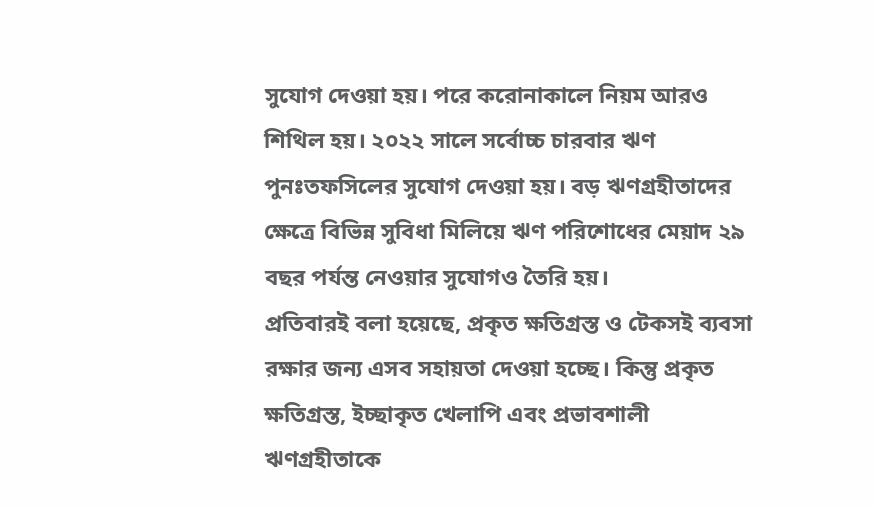সুযোগ দেওয়া হয়। পরে করোনাকালে নিয়ম আরও শিথিল হয়। ২০২২ সালে সর্বোচ্চ চারবার ঋণ পুনঃতফসিলের সুযোগ দেওয়া হয়। বড় ঋণগ্রহীতাদের ক্ষেত্রে বিভিন্ন সুবিধা মিলিয়ে ঋণ পরিশোধের মেয়াদ ২৯ বছর পর্যন্ত নেওয়ার সুযোগও তৈরি হয়।
প্রতিবারই বলা হয়েছে, প্রকৃত ক্ষতিগ্রস্ত ও টেকসই ব্যবসা রক্ষার জন্য এসব সহায়তা দেওয়া হচ্ছে। কিন্তু প্রকৃত ক্ষতিগ্রস্ত, ইচ্ছাকৃত খেলাপি এবং প্রভাবশালী ঋণগ্রহীতাকে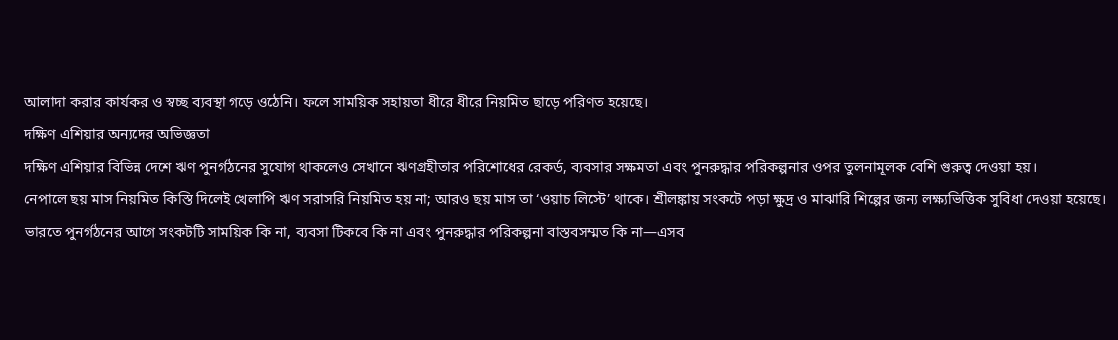আলাদা করার কার্যকর ও স্বচ্ছ ব্যবস্থা গড়ে ওঠেনি। ফলে সাময়িক সহায়তা ধীরে ধীরে নিয়মিত ছাড়ে পরিণত হয়েছে।
দক্ষিণ এশিয়ার অন্যদের অভিজ্ঞতা
দক্ষিণ এশিয়ার বিভিন্ন দেশে ঋণ পুনর্গঠনের সুযোগ থাকলেও সেখানে ঋণগ্রহীতার পরিশোধের রেকর্ড, ব্যবসার সক্ষমতা এবং পুনরুদ্ধার পরিকল্পনার ওপর তুলনামূলক বেশি গুরুত্ব দেওয়া হয়।
নেপালে ছয় মাস নিয়মিত কিস্তি দিলেই খেলাপি ঋণ সরাসরি নিয়মিত হয় না; আরও ছয় মাস তা ‘ওয়াচ লিস্টে’ থাকে। শ্রীলঙ্কায় সংকটে পড়া ক্ষুদ্র ও মাঝারি শিল্পের জন্য লক্ষ্যভিত্তিক সুবিধা দেওয়া হয়েছে। ভারতে পুনর্গঠনের আগে সংকটটি সাময়িক কি না, ব্যবসা টিকবে কি না এবং পুনরুদ্ধার পরিকল্পনা বাস্তবসম্মত কি না—এসব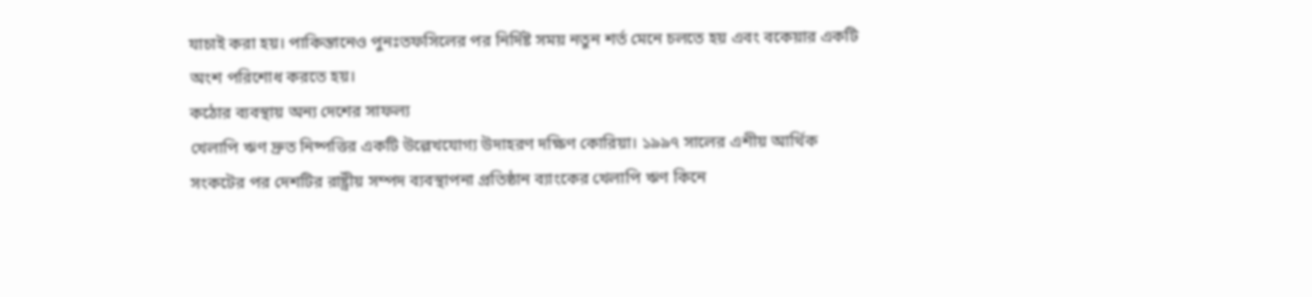যাচাই করা হয়। পাকিস্তানেও পুনঃতফসিলের পর নির্দিষ্ট সময় নতুন শর্ত মেনে চলতে হয় এবং বকেয়ার একটি অংশ পরিশোধ করতে হয়।
কঠোর ব্যবস্থায় অন্য দেশের সাফল্য
খেলাপি ঋণ দ্রুত নিষ্পত্তির একটি উল্লেখযোগ্য উদাহরণ দক্ষিণ কোরিয়া। ১৯৯৭ সালের এশীয় আর্থিক সংকটের পর দেশটির রাষ্ট্রীয় সম্পদ ব্যবস্থাপনা প্রতিষ্ঠান ব্যাংকের খেলাপি ঋণ কিনে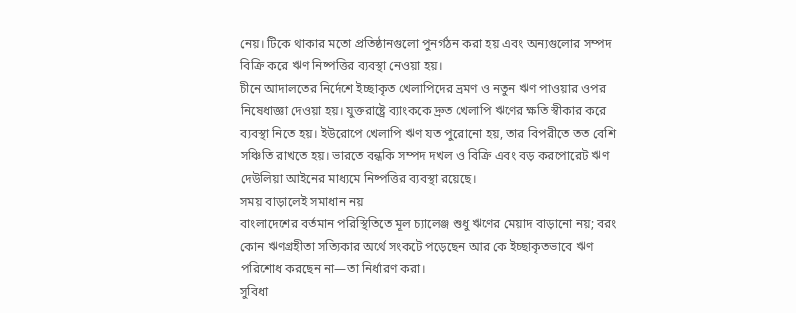নেয়। টিকে থাকার মতো প্রতিষ্ঠানগুলো পুনর্গঠন করা হয় এবং অন্যগুলোর সম্পদ বিক্রি করে ঋণ নিষ্পত্তির ব্যবস্থা নেওয়া হয়।
চীনে আদালতের নির্দেশে ইচ্ছাকৃত খেলাপিদের ভ্রমণ ও নতুন ঋণ পাওয়ার ওপর নিষেধাজ্ঞা দেওয়া হয়। যুক্তরাষ্ট্রে ব্যাংককে দ্রুত খেলাপি ঋণের ক্ষতি স্বীকার করে ব্যবস্থা নিতে হয়। ইউরোপে খেলাপি ঋণ যত পুরোনো হয়, তার বিপরীতে তত বেশি সঞ্চিতি রাখতে হয়। ভারতে বন্ধকি সম্পদ দখল ও বিক্রি এবং বড় করপোরেট ঋণ দেউলিয়া আইনের মাধ্যমে নিষ্পত্তির ব্যবস্থা রয়েছে।
সময় বাড়ালেই সমাধান নয়
বাংলাদেশের বর্তমান পরিস্থিতিতে মূল চ্যালেঞ্জ শুধু ঋণের মেয়াদ বাড়ানো নয়; বরং কোন ঋণগ্রহীতা সত্যিকার অর্থে সংকটে পড়েছেন আর কে ইচ্ছাকৃতভাবে ঋণ পরিশোধ করছেন না—তা নির্ধারণ করা।
সুবিধা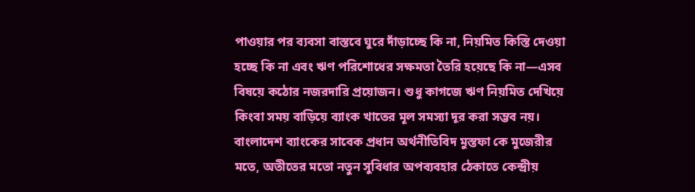পাওয়ার পর ব্যবসা বাস্তবে ঘুরে দাঁড়াচ্ছে কি না, নিয়মিত কিস্তি দেওয়া হচ্ছে কি না এবং ঋণ পরিশোধের সক্ষমতা তৈরি হয়েছে কি না—এসব বিষয়ে কঠোর নজরদারি প্রয়োজন। শুধু কাগজে ঋণ নিয়মিত দেখিয়ে কিংবা সময় বাড়িয়ে ব্যাংক খাতের মূল সমস্যা দূর করা সম্ভব নয়।
বাংলাদেশ ব্যাংকের সাবেক প্রধান অর্থনীতিবিদ মুস্তফা কে মুজেরীর মতে, অতীতের মতো নতুন সুবিধার অপব্যবহার ঠেকাতে কেন্দ্রীয়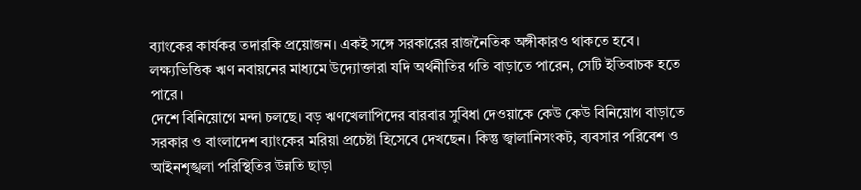ব্যাংকের কার্যকর তদারকি প্রয়োজন। একই সঙ্গে সরকারের রাজনৈতিক অঙ্গীকারও থাকতে হবে। লক্ষ্যভিত্তিক ঋণ নবায়নের মাধ্যমে উদ্যোক্তারা যদি অর্থনীতির গতি বাড়াতে পারেন, সেটি ইতিবাচক হতে পারে।
দেশে বিনিয়োগে মন্দা চলছে। বড় ঋণখেলাপিদের বারবার সুবিধা দেওয়াকে কেউ কেউ বিনিয়োগ বাড়াতে সরকার ও বাংলাদেশ ব্যাংকের মরিয়া প্রচেষ্টা হিসেবে দেখছেন। কিন্তু জ্বালানিসংকট, ব্যবসার পরিবেশ ও আইনশৃঙ্খলা পরিস্থিতির উন্নতি ছাড়া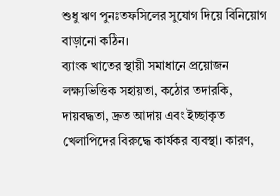শুধু ঋণ পুনঃতফসিলের সুযোগ দিয়ে বিনিয়োগ বাড়ানো কঠিন।
ব্যাংক খাতের স্থায়ী সমাধানে প্রয়োজন লক্ষ্যভিত্তিক সহায়তা, কঠোর তদারকি, দায়বদ্ধতা, দ্রুত আদায় এবং ইচ্ছাকৃত খেলাপিদের বিরুদ্ধে কার্যকর ব্যবস্থা। কারণ,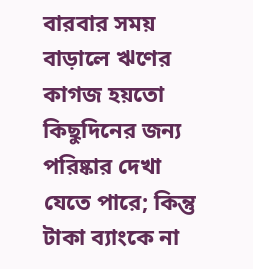বারবার সময় বাড়ালে ঋণের কাগজ হয়তো কিছুদিনের জন্য পরিষ্কার দেখা যেতে পারে; কিন্তু টাকা ব্যাংকে না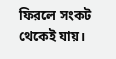ফিরলে সংকট থেকেই যায়।